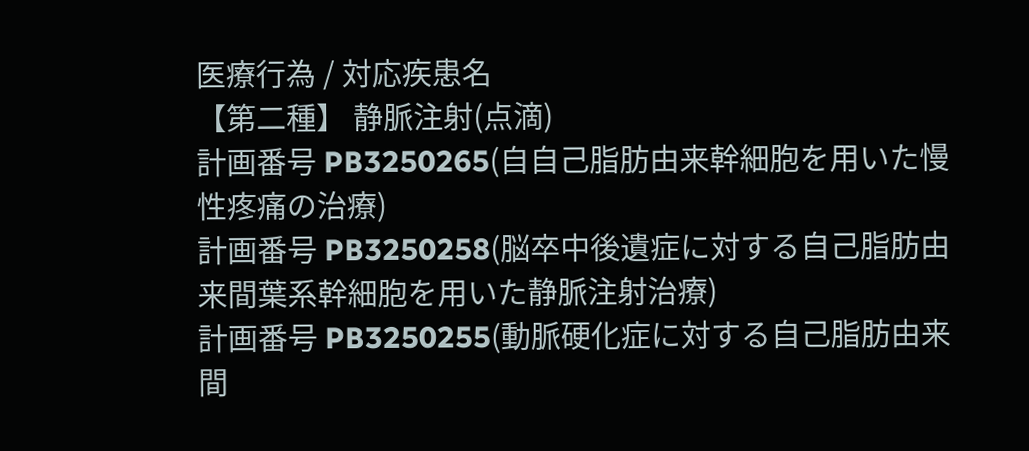医療行為 / 対応疾患名
【第二種】 静脈注射(点滴)
計画番号 PB3250265(自自己脂肪由来幹細胞を用いた慢性疼痛の治療)
計画番号 PB3250258(脳卒中後遺症に対する自己脂肪由来間葉系幹細胞を用いた静脈注射治療)
計画番号 PB3250255(動脈硬化症に対する自己脂肪由来間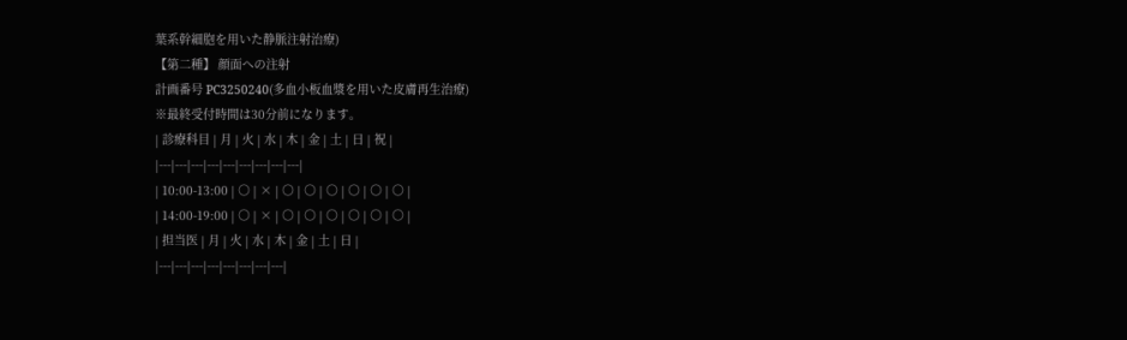葉系幹細胞を用いた静脈注射治療)
【第二種】 顔面への注射
計画番号 PC3250240(多血小板血漿を用いた皮膚再生治療)
※最終受付時間は30分前になります。
| 診療科目 | 月 | 火 | 水 | 木 | 金 | 土 | 日 | 祝 |
|---|---|---|---|---|---|---|---|---|
| 10:00-13:00 | ○ | × | ○ | ○ | ○ | ○ | ○ | ○ |
| 14:00-19:00 | ○ | × | ○ | ○ | ○ | ○ | ○ | ○ |
| 担当医 | 月 | 火 | 水 | 木 | 金 | 土 | 日 |
|---|---|---|---|---|---|---|---|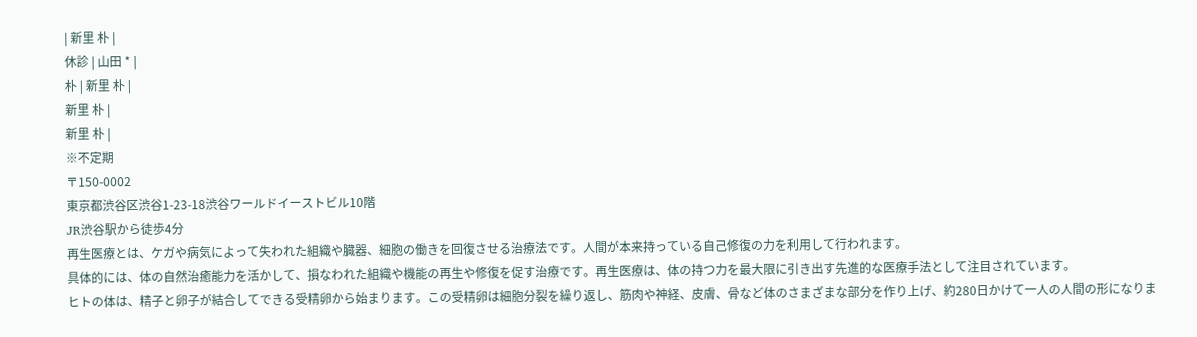| 新里 朴 |
休診 | 山田 * |
朴 | 新里 朴 |
新里 朴 |
新里 朴 |
※不定期
〒150-0002
東京都渋谷区渋谷1-23-18渋谷ワールドイーストビル10階
JR渋谷駅から徒歩4分
再生医療とは、ケガや病気によって失われた組織や臓器、細胞の働きを回復させる治療法です。人間が本来持っている自己修復の力を利用して行われます。
具体的には、体の自然治癒能力を活かして、損なわれた組織や機能の再生や修復を促す治療です。再生医療は、体の持つ力を最大限に引き出す先進的な医療手法として注目されています。
ヒトの体は、精子と卵子が結合してできる受精卵から始まります。この受精卵は細胞分裂を繰り返し、筋肉や神経、皮膚、骨など体のさまざまな部分を作り上げ、約280日かけて一人の人間の形になりま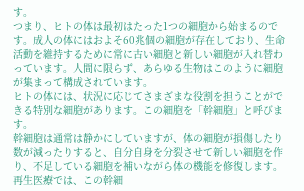す。
つまり、ヒトの体は最初はたった1つの細胞から始まるのです。成人の体にはおよそ60兆個の細胞が存在しており、生命活動を維持するために常に古い細胞と新しい細胞が入れ替わっています。人間に限らず、あらゆる生物はこのように細胞が集まって構成されています。
ヒトの体には、状況に応じてさまざまな役割を担うことができる特別な細胞があります。この細胞を「幹細胞」と呼びます。
幹細胞は通常は静かにしていますが、体の細胞が損傷したり数が減ったりすると、自分自身を分裂させて新しい細胞を作り、不足している細胞を補いながら体の機能を修復します。
再生医療では、この幹細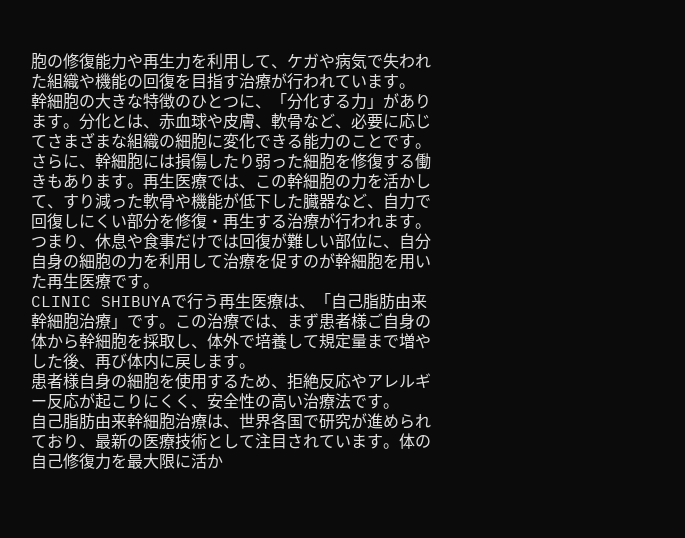胞の修復能力や再生力を利用して、ケガや病気で失われた組織や機能の回復を目指す治療が行われています。
幹細胞の大きな特徴のひとつに、「分化する力」があります。分化とは、赤血球や皮膚、軟骨など、必要に応じてさまざまな組織の細胞に変化できる能力のことです。
さらに、幹細胞には損傷したり弱った細胞を修復する働きもあります。再生医療では、この幹細胞の力を活かして、すり減った軟骨や機能が低下した臓器など、自力で回復しにくい部分を修復・再生する治療が行われます。
つまり、休息や食事だけでは回復が難しい部位に、自分自身の細胞の力を利用して治療を促すのが幹細胞を用いた再生医療です。
CLINIC SHIBUYAで行う再生医療は、「自己脂肪由来幹細胞治療」です。この治療では、まず患者様ご自身の体から幹細胞を採取し、体外で培養して規定量まで増やした後、再び体内に戻します。
患者様自身の細胞を使用するため、拒絶反応やアレルギー反応が起こりにくく、安全性の高い治療法です。
自己脂肪由来幹細胞治療は、世界各国で研究が進められており、最新の医療技術として注目されています。体の自己修復力を最大限に活か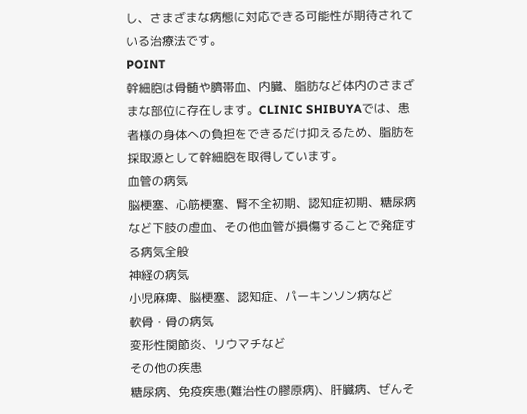し、さまざまな病態に対応できる可能性が期待されている治療法です。
POINT
幹細胞は骨髄や臍帯血、内臓、脂肪など体内のさまざまな部位に存在します。CLINIC SHIBUYAでは、患者様の身体への負担をできるだけ抑えるため、脂肪を採取源として幹細胞を取得しています。
血管の病気
脳梗塞、心筋梗塞、腎不全初期、認知症初期、糖尿病など下肢の虚血、その他血管が損傷することで発症する病気全般
神経の病気
小児麻痺、脳梗塞、認知症、パーキンソン病など
軟骨・骨の病気
変形性関節炎、リウマチなど
その他の疾患
糖尿病、免疫疾患(難治性の膠原病)、肝臓病、ぜんそ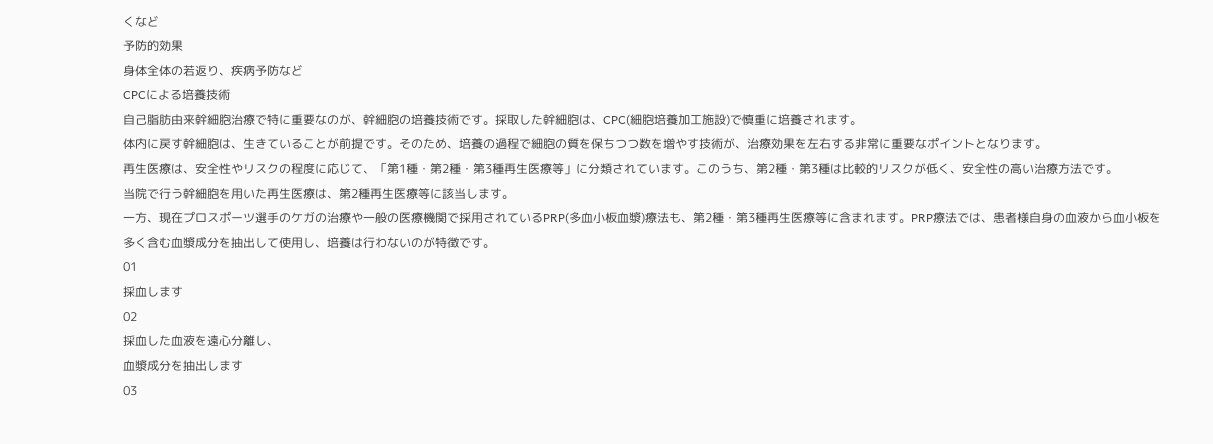くなど
予防的効果
身体全体の若返り、疾病予防など
CPCによる培養技術
自己脂肪由来幹細胞治療で特に重要なのが、幹細胞の培養技術です。採取した幹細胞は、CPC(細胞培養加工施設)で慎重に培養されます。
体内に戻す幹細胞は、生きていることが前提です。そのため、培養の過程で細胞の質を保ちつつ数を増やす技術が、治療効果を左右する非常に重要なポイントとなります。
再生医療は、安全性やリスクの程度に応じて、「第1種・第2種・第3種再生医療等」に分類されています。このうち、第2種・第3種は比較的リスクが低く、安全性の高い治療方法です。
当院で行う幹細胞を用いた再生医療は、第2種再生医療等に該当します。
一方、現在プロスポーツ選手のケガの治療や一般の医療機関で採用されているPRP(多血小板血漿)療法も、第2種・第3種再生医療等に含まれます。PRP療法では、患者様自身の血液から血小板を多く含む血漿成分を抽出して使用し、培養は行わないのが特徴です。
01
採血します
02
採血した血液を遠心分離し、
血漿成分を抽出します
03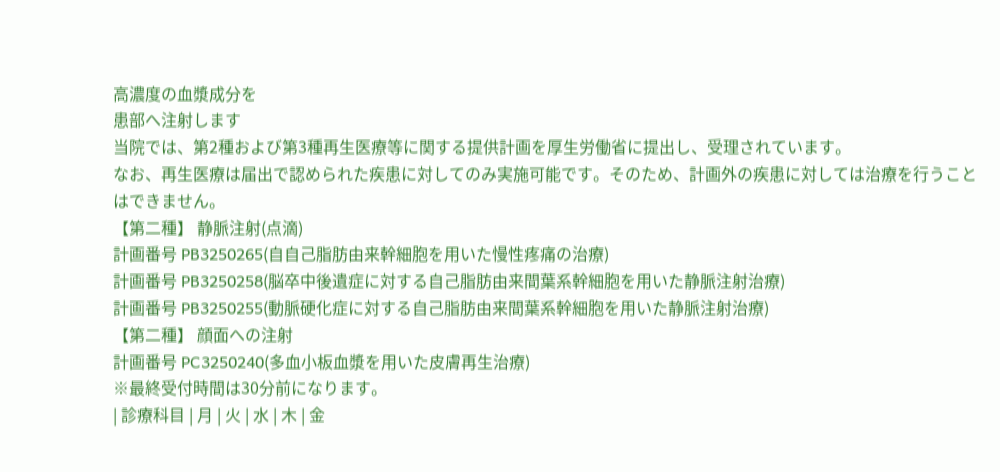高濃度の血漿成分を
患部へ注射します
当院では、第2種および第3種再生医療等に関する提供計画を厚生労働省に提出し、受理されています。
なお、再生医療は届出で認められた疾患に対してのみ実施可能です。そのため、計画外の疾患に対しては治療を行うことはできません。
【第二種】 静脈注射(点滴)
計画番号 PB3250265(自自己脂肪由来幹細胞を用いた慢性疼痛の治療)
計画番号 PB3250258(脳卒中後遺症に対する自己脂肪由来間葉系幹細胞を用いた静脈注射治療)
計画番号 PB3250255(動脈硬化症に対する自己脂肪由来間葉系幹細胞を用いた静脈注射治療)
【第二種】 顔面への注射
計画番号 PC3250240(多血小板血漿を用いた皮膚再生治療)
※最終受付時間は30分前になります。
| 診療科目 | 月 | 火 | 水 | 木 | 金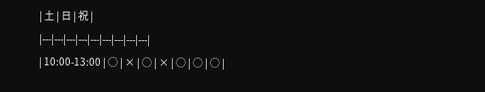| 土 | 日 | 祝 |
|---|---|---|---|---|---|---|---|---|
| 10:00-13:00 | ○ | × | ○ | × | ○ | ○ | ○ |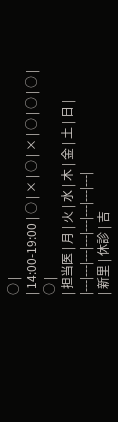○ |
| 14:00-19:00 | ○ | × | ○ | × | ○ | ○ | ○ | ○ |
| 担当医 | 月 | 火 | 水 | 木 | 金 | 土 | 日 |
|---|---|---|---|---|---|---|---|
| 新里 | 休診 | 吉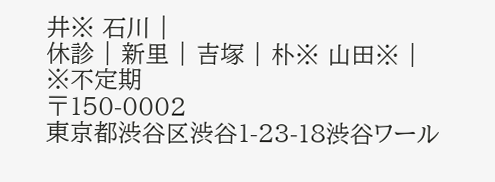井※ 石川 |
休診 | 新里 | 吉塚 | 朴※ 山田※ |
※不定期
〒150-0002
東京都渋谷区渋谷1-23-18渋谷ワール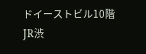ドイーストビル10階
JR渋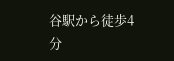谷駅から徒歩4分